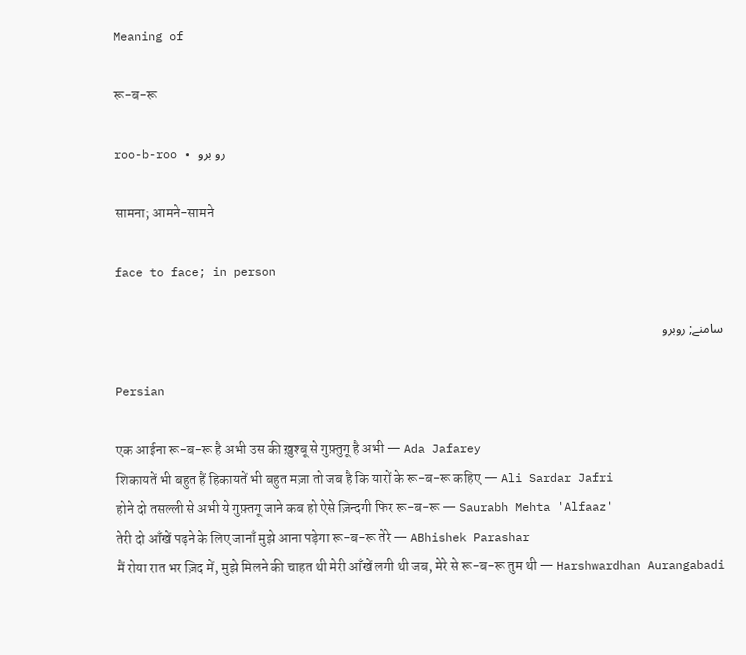Meaning of

रू-ब-रू

roo-b-roo • رو برو

सामना; आमने-सामने

face to face; in person

سامنے; روبرو

Persian

एक आईना रू-ब-रू है अभी उस की ख़ुश्बू से गुफ़्तुगू है अभी — Ada Jafarey
शिकायतें भी बहुत हैं हिकायतें भी बहुत मज़ा तो जब है कि यारों के रू-ब-रू कहिए — Ali Sardar Jafri
होने दो तसल्ली से अभी ये गुफ़्तगू जाने कब हो ऐसे ज़िन्दगी फिर रू-ब-रू — Saurabh Mehta 'Alfaaz'
तेरी दो आँखें पढ़ने के लिए जानाँ मुझे आना पड़ेगा रू-ब-रू तेरे — ABhishek Parashar
मैं रोया रात भर ज़िद में, मुझे मिलने की चाहत थी मेरी आँखें लगी थी जब, मेरे से रू-ब-रू तुम थी — Harshwardhan Aurangabadi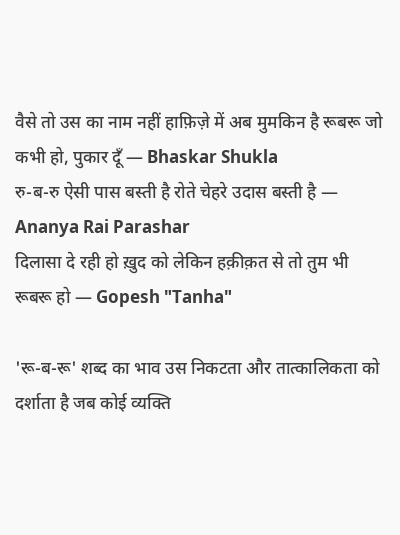वैसे तो उस का नाम नहीं हाफ़िज़े में अब मुमकिन है रूबरू जो कभी हो, पुकार दूँ — Bhaskar Shukla
रु-ब-रु ऐसी पास बस्ती है रोते चेहरे उदास बस्ती है — Ananya Rai Parashar
दिलासा दे रही हो ख़ुद को लेकिन हक़ीक़त से तो तुम भी रूबरू हो — Gopesh "Tanha"

'रू-ब-रू' शब्द का भाव उस निकटता और तात्कालिकता को दर्शाता है जब कोई व्यक्ति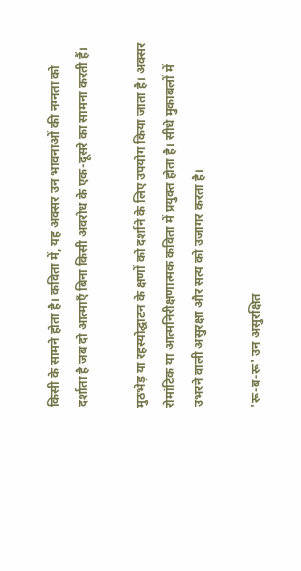किसी के सामने होता है। कविता में, यह अक्सर उन भावनाओं की नग्नता को दर्शाता है जब दो आत्माएँ बिना किसी अवरोध के एक-दूसरे का सामना करती हैं।

मुठभेड़ या रहस्योद्घाटन के क्षणों को दर्शाने के लिए उपयोग किया जाता है। अक्सर रोमांटिक या आत्मनिरीक्षणात्मक कविता में प्रयुक्त होता है। सीधे मुकाबलों में उभरने वाली असुरक्षा और सत्य को उजागर करता है।

'रू-ब-रू' उन असुरक्षित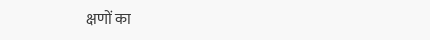क्षणों का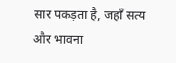सार पकड़ता है, जहाँ सत्य और भावना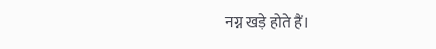नग्न खड़े होते हैं।